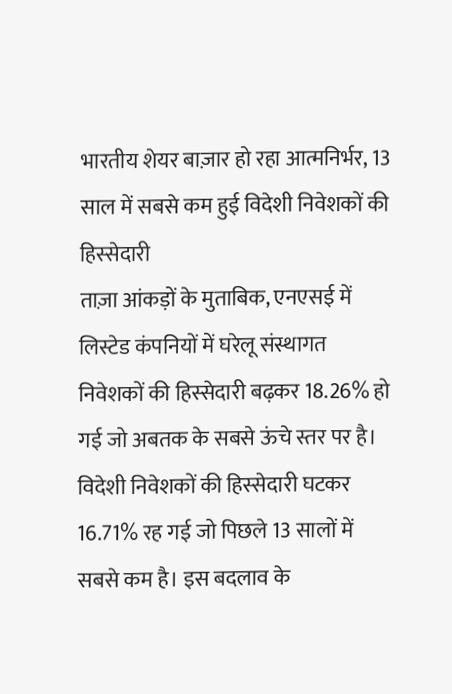भारतीय शेयर बाज़ार हो रहा आत्मनिर्भर, 13 साल में सबसे कम हुई विदेशी निवेशकों की हिस्सेदारी
ताज़ा आंकड़ों के मुताबिक, एनएसई में लिस्टेड कंपनियों में घरेलू संस्थागत निवेशकों की हिस्सेदारी बढ़कर 18.26% हो गई जो अबतक के सबसे ऊंचे स्तर पर है। विदेशी निवेशकों की हिस्सेदारी घटकर 16.71% रह गई जो पिछले 13 सालों में सबसे कम है। इस बदलाव के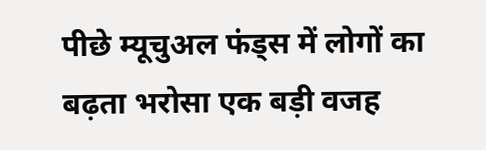पीछे म्यूचुअल फंड्स में लोगों का बढ़ता भरोसा एक बड़ी वजह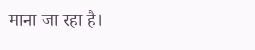माना जा रहा है।